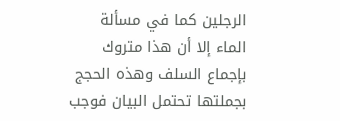الرجلين كما في مسألة الماء إلا أن هذا متروك بإجماع السلف وهذه الحجج بجملتها تحتمل البيان فوجب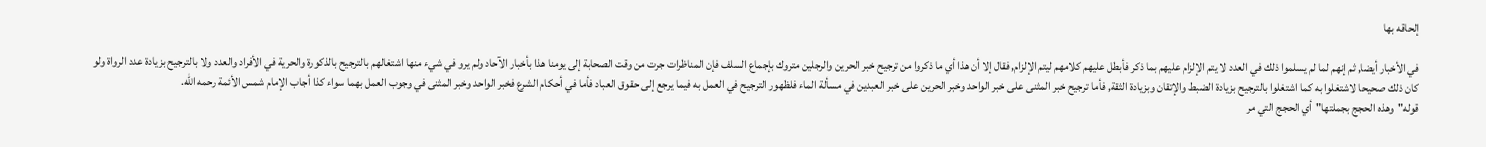إلحاقه بها

في الأخبار أيضا, ثم إنهم لما لم يسلموا ذلك في العدد لا يتم الإلزام عليهم بما ذكر فأبطل عليهم كلامهم ليتم الإلزام, فقال إلا أن هذا أي ما ذكروا من ترجيح خبر الحرين والرجلين متروك بإجماع السلف فإن المناظرات جرت من وقت الصحابة إلى يومنا هذا بأخبار الآحاد ولم يرو في شيء منها اشتغالهم بالترجيح بالذكورة والحرية في الأفراد والعدد ولا بالترجيح بزيادة عدد الرواة ولو كان ذلك صحيحا لاشتغلوا به كما اشتغلوا بالترجيح بزيادة الضبط والإتقان وبزيادة الثقة, فأما ترجيح خبر المثنى على خبر الواحد وخبر الحرين على خبر العبدين في مسألة الماء فلظهور الترجيح في العمل به فيما يرجع إلى حقوق العباد فأما في أحكام الشرع فخبر الواحد وخبر المثنى في وجوب العمل بهما سواء كذا أجاب الإمام شمس الأئمة رحمه الله.
قوله"وهذه الحجج بجملتها"أي الحجج التي مر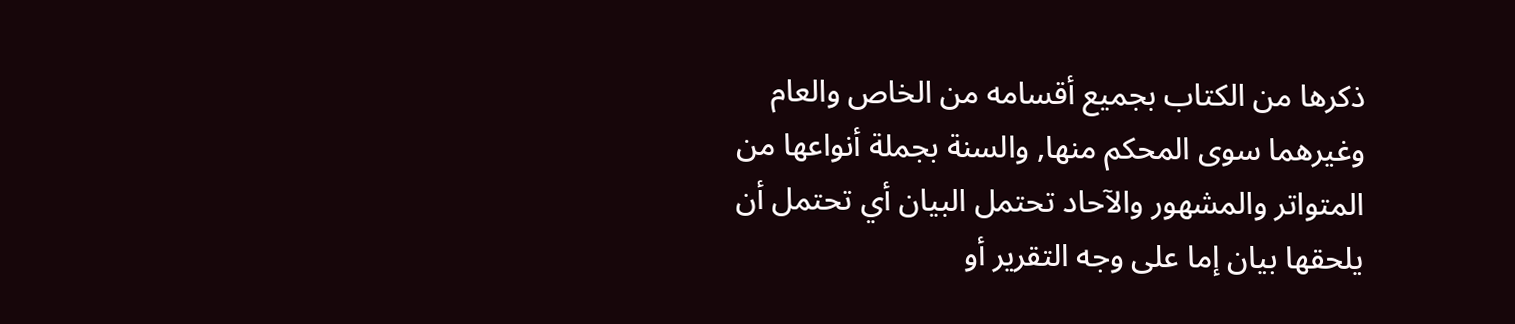ذكرها من الكتاب بجميع أقسامه من الخاص والعام وغيرهما سوى المحكم منها, والسنة بجملة أنواعها من المتواتر والمشهور والآحاد تحتمل البيان أي تحتمل أن يلحقها بيان إما على وجه التقرير أو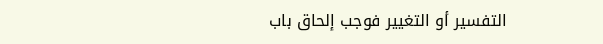التفسير أو التغيير فوجب إلحاق باب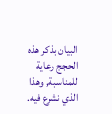البيان بذكر هذه الحجج رعاية للمناسبة, وهذا الذي نشرع فيه.